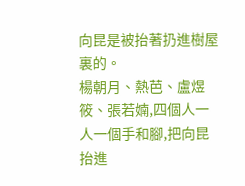向昆是被抬著扔進樹屋裏的。
楊朝月、熱芭、盧煜筱、張若婻,四個人一人一個手和腳,把向昆抬進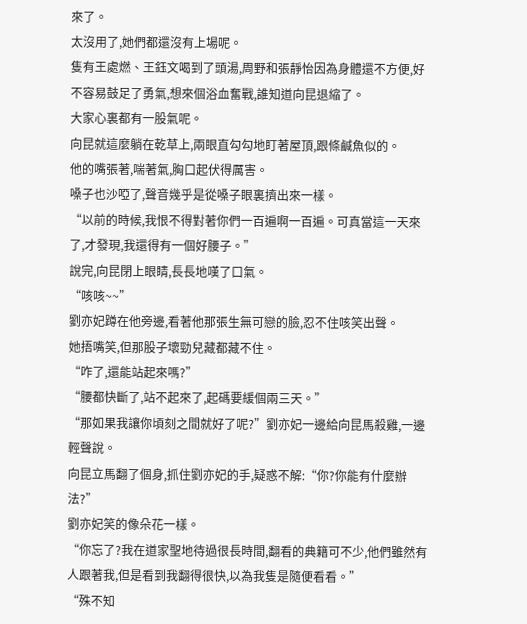來了。
太沒用了,她們都還沒有上場呢。
隻有王處燃、王鈺文喝到了頭湯,周野和張靜怡因為身體還不方便,好不容易鼓足了勇氣,想來個浴血奮戰,誰知道向昆退縮了。
大家心裏都有一股氣呢。
向昆就這麼躺在乾草上,兩眼直勾勾地盯著屋頂,跟條鹹魚似的。
他的嘴張著,喘著氣,胸口起伏得厲害。
嗓子也沙啞了,聲音幾乎是從嗓子眼裏擠出來一樣。
“以前的時候,我恨不得對著你們一百遍啊一百遍。可真當這一天來了,才發現,我還得有一個好腰子。”
說完,向昆閉上眼睛,長長地嘆了口氣。
“咳咳~~”
劉亦妃蹲在他旁邊,看著他那張生無可戀的臉,忍不住咳笑出聲。
她捂嘴笑,但那股子壞勁兒藏都藏不住。
“咋了,還能站起來嗎?”
“腰都快斷了,站不起來了,起碼要緩個兩三天。”
“那如果我讓你頃刻之間就好了呢?”劉亦妃一邊給向昆馬殺雞,一邊輕聲說。
向昆立馬翻了個身,抓住劉亦妃的手,疑惑不解:“你?你能有什麼辦法?”
劉亦妃笑的像朵花一樣。
“你忘了?我在道家聖地待過很長時間,翻看的典籍可不少,他們雖然有人跟著我,但是看到我翻得很快,以為我隻是隨便看看。”
“殊不知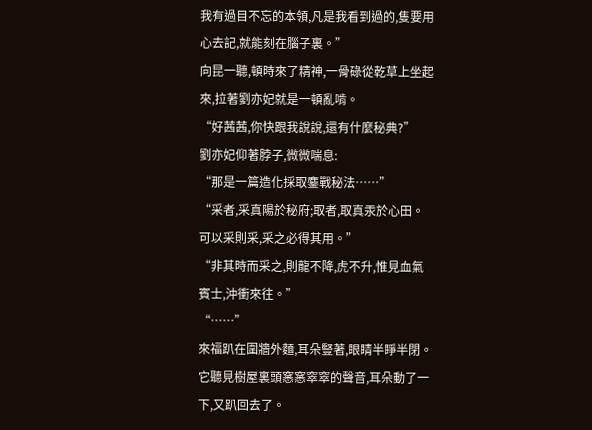我有過目不忘的本領,凡是我看到過的,隻要用心去記,就能刻在腦子裏。”
向昆一聽,頓時來了精神,一骨碌從乾草上坐起來,拉著劉亦妃就是一頓亂啃。
“好茜茜,你快跟我說說,還有什麼秘典?”
劉亦妃仰著脖子,微微喘息:
“那是一篇造化採取鏖戰秘法……”
“采者,采真陽於秘府;取者,取真汞於心田。可以采則采,采之必得其用。”
“非其時而采之,則龍不降,虎不升,惟見血氣賓士,沖衝來往。”
“……”
來福趴在圍牆外麵,耳朵豎著,眼睛半睜半閉。
它聽見樹屋裏頭窸窸窣窣的聲音,耳朵動了一下,又趴回去了。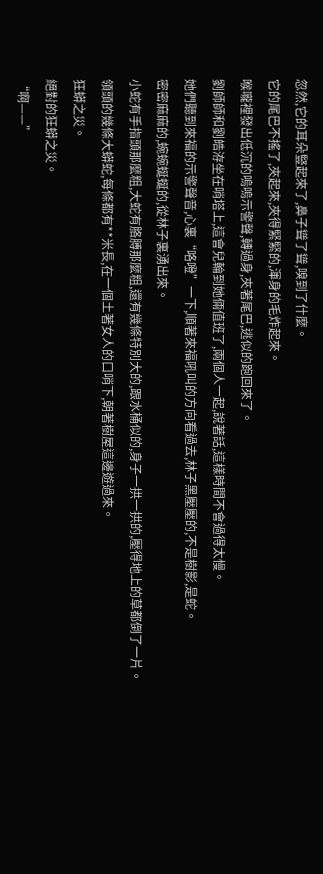忽然,它的耳朵豎起來了,鼻子聳了聳,嗅到了什麼。
它的尾巴不搖了,夾起來,夾得緊緊的,渾身的毛炸起來。
喉嚨裡發出低沉的嗚嗚示警聲,轉過身,夾著尾巴,逃似的跑回來了。
劉師師和劉皓洊坐在哨塔上,這會兒輪到她倆值班了,兩個人一起,說著話,這樣時間不會過得太慢。
她們聽到來福的示警聲音,心裏“咯噔”一下,順著來福吼叫的方向看過去,林子黑壓壓的,不是樹影,是蛇。
密密麻麻的,蜿蜿蜒蜒的,從林子裏湧出來。
小蛇有手指頭那麼粗,大蛇有胳膊那麼粗,還有幾條特別大的,跟水桶似的,身子一拱一拱的,壓得地上的草都倒了一片。
領頭的幾條大蟒蛇,每條都有**米長,在一個土著女人的口哨下,朝著樹屋這邊遊過來。
狂蟒之災。
絕對的狂蟒之災。
“啊——”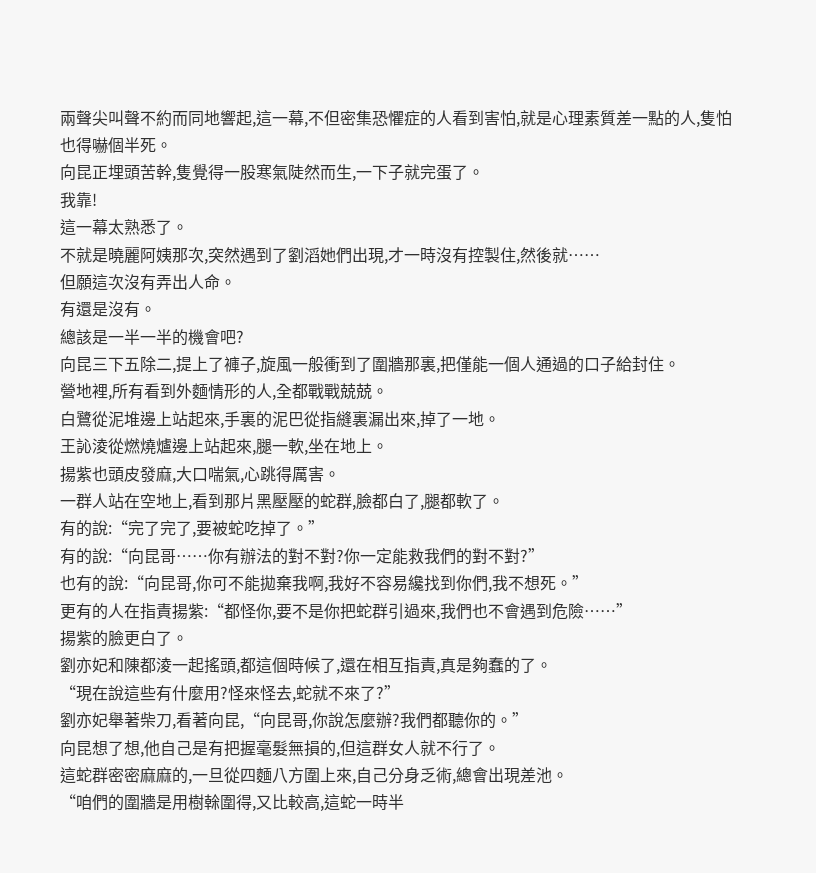兩聲尖叫聲不約而同地響起,這一幕,不但密集恐懼症的人看到害怕,就是心理素質差一點的人,隻怕也得嚇個半死。
向昆正埋頭苦幹,隻覺得一股寒氣陡然而生,一下子就完蛋了。
我靠!
這一幕太熟悉了。
不就是曉麗阿姨那次,突然遇到了劉滔她們出現,才一時沒有控製住,然後就……
但願這次沒有弄出人命。
有還是沒有。
總該是一半一半的機會吧?
向昆三下五除二,提上了褲子,旋風一般衝到了圍牆那裏,把僅能一個人通過的口子給封住。
營地裡,所有看到外麵情形的人,全都戰戰兢兢。
白鷺從泥堆邊上站起來,手裏的泥巴從指縫裏漏出來,掉了一地。
王訫淩從燃燒爐邊上站起來,腿一軟,坐在地上。
揚紫也頭皮發麻,大口喘氣,心跳得厲害。
一群人站在空地上,看到那片黑壓壓的蛇群,臉都白了,腿都軟了。
有的說:“完了完了,要被蛇吃掉了。”
有的說:“向昆哥……你有辦法的對不對?你一定能救我們的對不對?”
也有的說:“向昆哥,你可不能拋棄我啊,我好不容易纔找到你們,我不想死。”
更有的人在指責揚紫:“都怪你,要不是你把蛇群引過來,我們也不會遇到危險……”
揚紫的臉更白了。
劉亦妃和陳都淩一起搖頭,都這個時候了,還在相互指責,真是夠蠢的了。
“現在說這些有什麼用?怪來怪去,蛇就不來了?”
劉亦妃舉著柴刀,看著向昆,“向昆哥,你說怎麼辦?我們都聽你的。”
向昆想了想,他自己是有把握毫髮無損的,但這群女人就不行了。
這蛇群密密麻麻的,一旦從四麵八方圍上來,自己分身乏術,總會出現差池。
“咱們的圍牆是用樹榦圍得,又比較高,這蛇一時半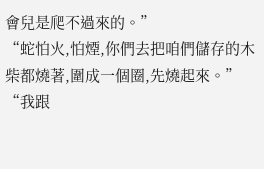會兒是爬不過來的。”
“蛇怕火,怕煙,你們去把咱們儲存的木柴都燒著,圍成一個圈,先燒起來。”
“我跟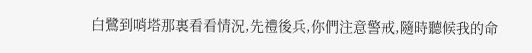白鷺到哨塔那裏看看情況,先禮後兵,你們注意警戒,隨時聽候我的命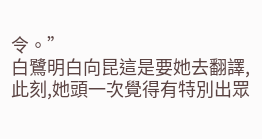令。”
白鷺明白向昆這是要她去翻譯,此刻,她頭一次覺得有特別出眾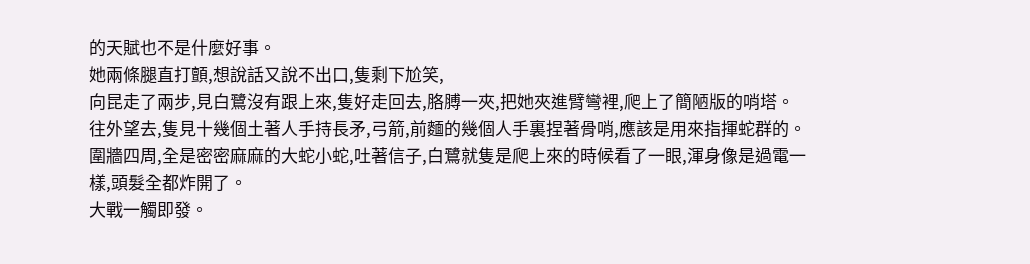的天賦也不是什麼好事。
她兩條腿直打顫,想說話又說不出口,隻剩下尬笑,
向昆走了兩步,見白鷺沒有跟上來,隻好走回去,胳膊一夾,把她夾進臂彎裡,爬上了簡陋版的哨塔。
往外望去,隻見十幾個土著人手持長矛,弓箭,前麵的幾個人手裏捏著骨哨,應該是用來指揮蛇群的。
圍牆四周,全是密密麻麻的大蛇小蛇,吐著信子,白鷺就隻是爬上來的時候看了一眼,渾身像是過電一樣,頭髮全都炸開了。
大戰一觸即發。